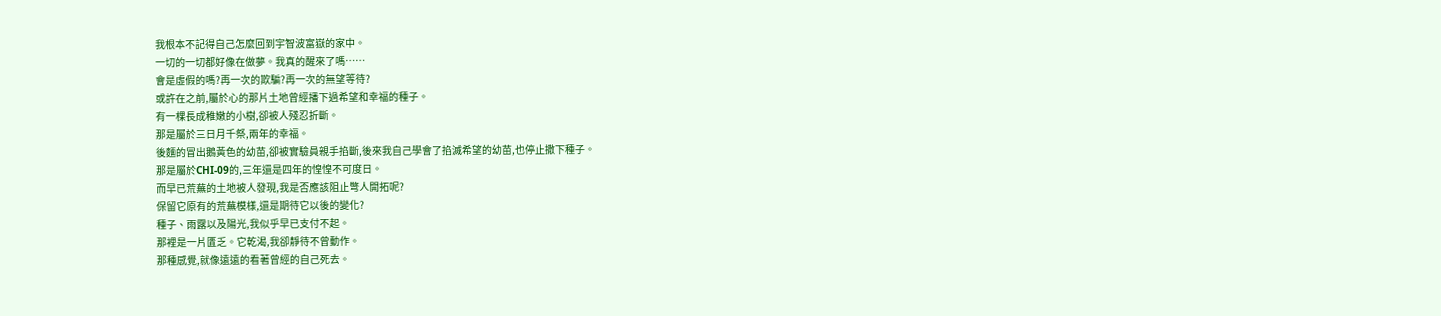我根本不記得自己怎麼回到宇智波富嶽的家中。
一切的一切都好像在做夢。我真的醒來了嗎……
會是虛假的嗎?再一次的欺騙?再一次的無望等待?
或許在之前,屬於心的那片土地曾經播下過希望和幸福的種子。
有一棵長成稚嫩的小樹,卻被人殘忍折斷。
那是屬於三日月千祭,兩年的幸福。
後麵的冒出鵝黃色的幼苗,卻被實驗員親手掐斷,後來我自己學會了掐滅希望的幼苗,也停止撒下種子。
那是屬於CHI-09的,三年還是四年的惶惶不可度日。
而早已荒蕪的土地被人發現,我是否應該阻止彆人開拓呢?
保留它原有的荒蕪模樣,還是期待它以後的變化?
種子、雨露以及陽光,我似乎早已支付不起。
那裡是一片匱乏。它乾渴,我卻靜待不曾動作。
那種感覺,就像遠遠的看著曾經的自己死去。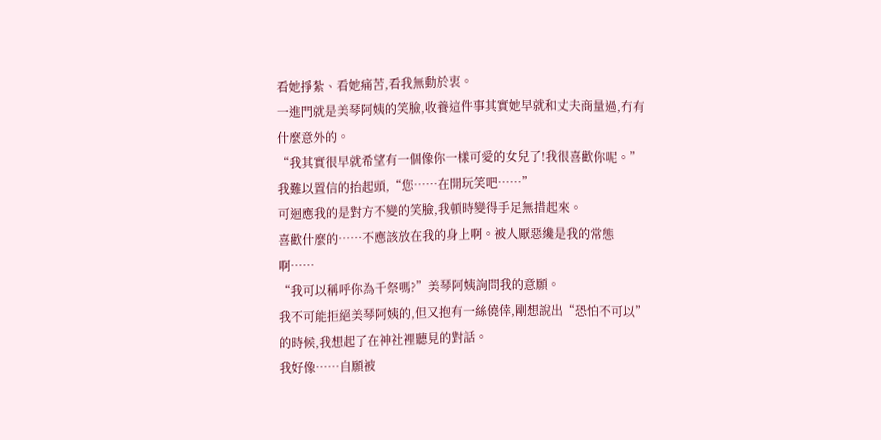看她掙紮、看她痛苦,看我無動於衷。
一進門就是美琴阿姨的笑臉,收養這件事其實她早就和丈夫商量過,冇有什麼意外的。
“我其實很早就希望有一個像你一樣可愛的女兒了!我很喜歡你呢。”
我難以置信的抬起頭,“您……在開玩笑吧……”
可迴應我的是對方不變的笑臉,我頓時變得手足無措起來。
喜歡什麼的……不應該放在我的身上啊。被人厭惡纔是我的常態啊……
“我可以稱呼你為千祭嗎?”美琴阿姨詢問我的意願。
我不可能拒絕美琴阿姨的,但又抱有一絲僥倖,剛想說出“恐怕不可以”的時候,我想起了在神社裡聽見的對話。
我好像……自願被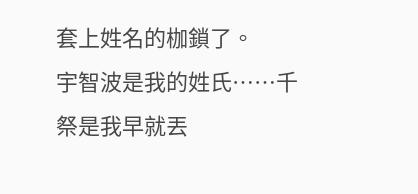套上姓名的枷鎖了。
宇智波是我的姓氏……千祭是我早就丟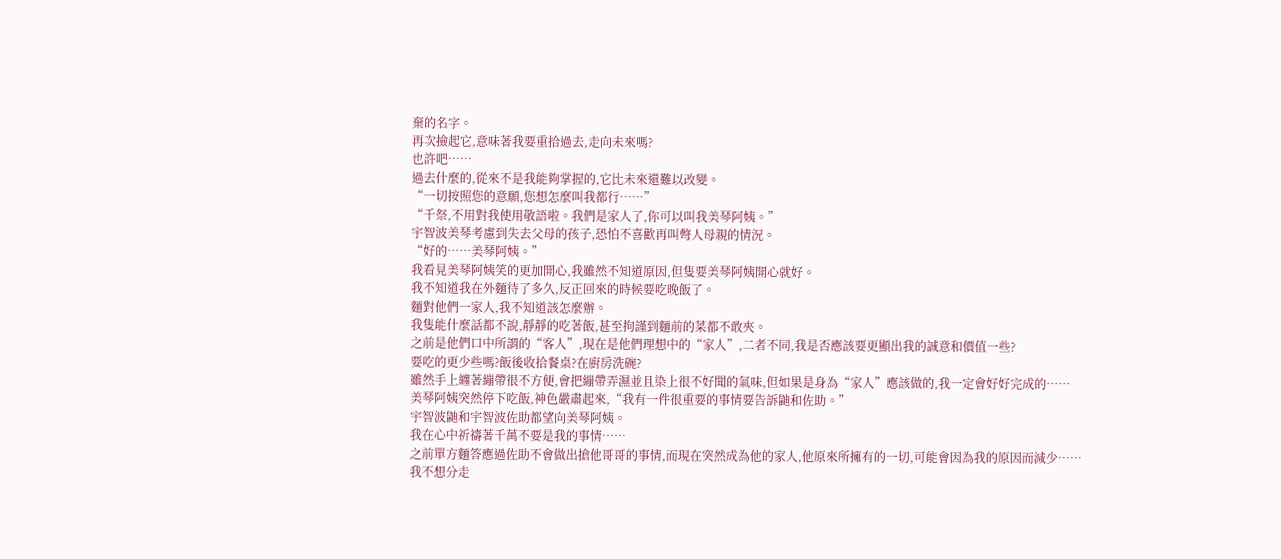棄的名字。
再次撿起它,意味著我要重拾過去,走向未來嗎?
也許吧……
過去什麼的,從來不是我能夠掌握的,它比未來還難以改變。
“一切按照您的意願,您想怎麼叫我都行……”
“千祭,不用對我使用敬語啦。我們是家人了,你可以叫我美琴阿姨。”
宇智波美琴考慮到失去父母的孩子,恐怕不喜歡再叫彆人母親的情況。
“好的……美琴阿姨。”
我看見美琴阿姨笑的更加開心,我雖然不知道原因,但隻要美琴阿姨開心就好。
我不知道我在外麵待了多久,反正回來的時候要吃晚飯了。
麵對他們一家人,我不知道該怎麼辦。
我隻能什麼話都不說,靜靜的吃著飯,甚至拘謹到麵前的菜都不敢夾。
之前是他們口中所謂的“客人”,現在是他們理想中的“家人”,二者不同,我是否應該要更顯出我的誠意和價值一些?
要吃的更少些嗎?飯後收拾餐桌?在廚房洗碗?
雖然手上纏著繃帶很不方便,會把繃帶弄濕並且染上很不好聞的氣味,但如果是身為“家人”應該做的,我一定會好好完成的……
美琴阿姨突然停下吃飯,神色嚴肅起來,“我有一件很重要的事情要告訴鼬和佐助。”
宇智波鼬和宇智波佐助都望向美琴阿姨。
我在心中祈禱著千萬不要是我的事情……
之前單方麵答應過佐助不會做出搶他哥哥的事情,而現在突然成為他的家人,他原來所擁有的一切,可能會因為我的原因而減少……
我不想分走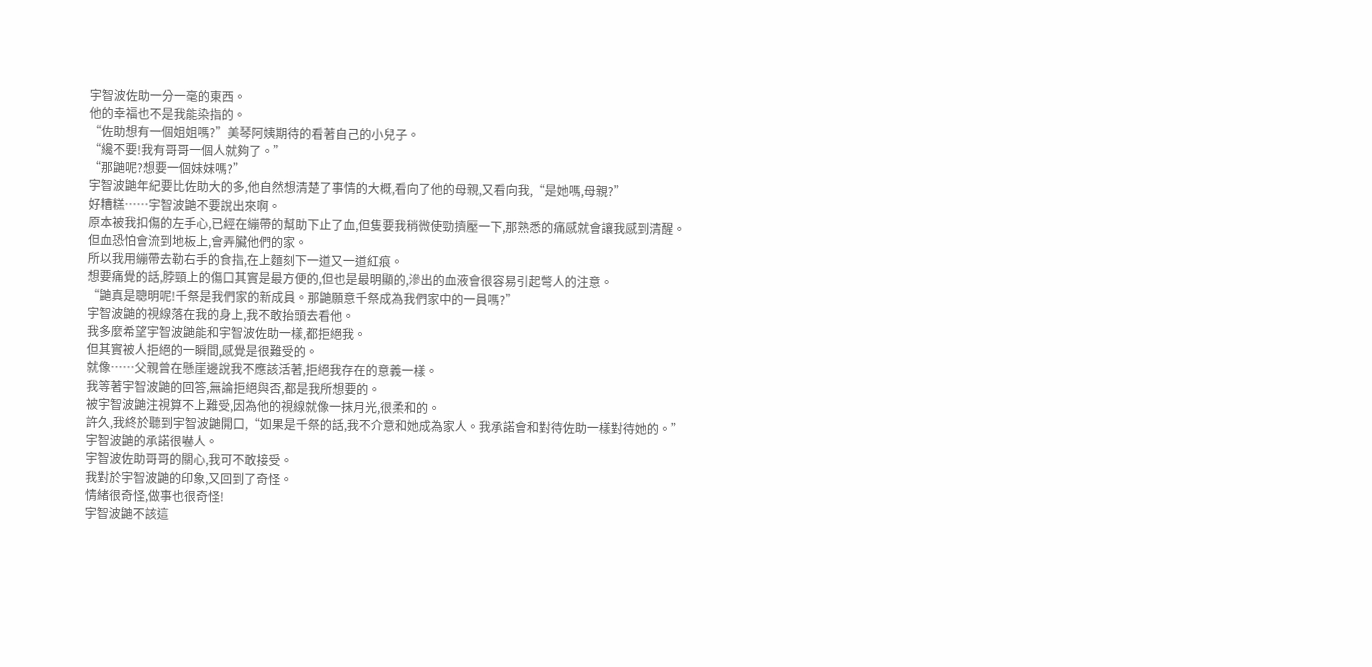宇智波佐助一分一毫的東西。
他的幸福也不是我能染指的。
“佐助想有一個姐姐嗎?”美琴阿姨期待的看著自己的小兒子。
“纔不要!我有哥哥一個人就夠了。”
“那鼬呢?想要一個妹妹嗎?”
宇智波鼬年紀要比佐助大的多,他自然想清楚了事情的大概,看向了他的母親,又看向我,“是她嗎,母親?”
好糟糕……宇智波鼬不要說出來啊。
原本被我扣傷的左手心,已經在繃帶的幫助下止了血,但隻要我稍微使勁擠壓一下,那熟悉的痛感就會讓我感到清醒。
但血恐怕會流到地板上,會弄臟他們的家。
所以我用繃帶去勒右手的食指,在上麵刻下一道又一道紅痕。
想要痛覺的話,脖頸上的傷口其實是最方便的,但也是最明顯的,滲出的血液會很容易引起彆人的注意。
“鼬真是聰明呢!千祭是我們家的新成員。那鼬願意千祭成為我們家中的一員嗎?”
宇智波鼬的視線落在我的身上,我不敢抬頭去看他。
我多麼希望宇智波鼬能和宇智波佐助一樣,都拒絕我。
但其實被人拒絕的一瞬間,感覺是很難受的。
就像……父親曾在懸崖邊說我不應該活著,拒絕我存在的意義一樣。
我等著宇智波鼬的回答,無論拒絕與否,都是我所想要的。
被宇智波鼬注視算不上難受,因為他的視線就像一抹月光,很柔和的。
許久,我終於聽到宇智波鼬開口,“如果是千祭的話,我不介意和她成為家人。我承諾會和對待佐助一樣對待她的。”
宇智波鼬的承諾很嚇人。
宇智波佐助哥哥的關心,我可不敢接受。
我對於宇智波鼬的印象,又回到了奇怪。
情緒很奇怪,做事也很奇怪!
宇智波鼬不該這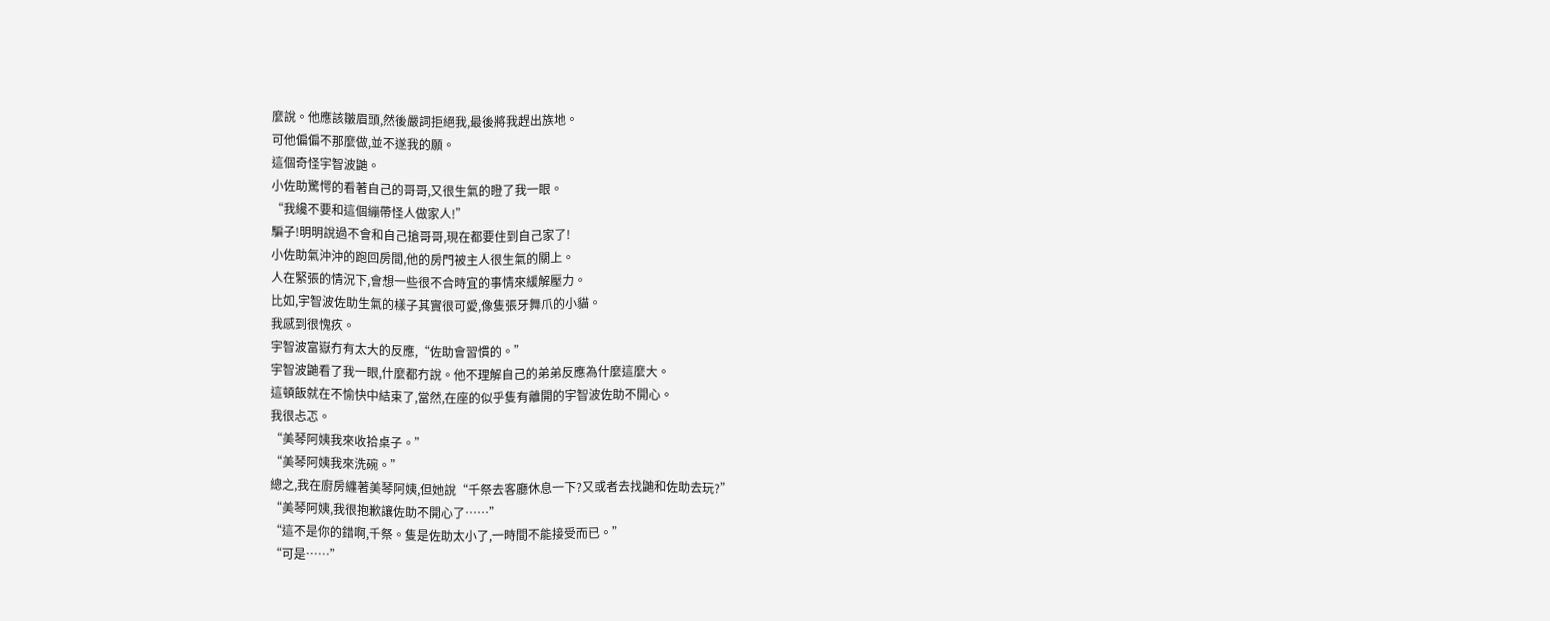麼說。他應該皺眉頭,然後嚴詞拒絕我,最後將我趕出族地。
可他偏偏不那麼做,並不遂我的願。
這個奇怪宇智波鼬。
小佐助驚愕的看著自己的哥哥,又很生氣的瞪了我一眼。
“我纔不要和這個繃帶怪人做家人!”
騙子!明明說過不會和自己搶哥哥,現在都要住到自己家了!
小佐助氣沖沖的跑回房間,他的房門被主人很生氣的關上。
人在緊張的情況下,會想一些很不合時宜的事情來緩解壓力。
比如,宇智波佐助生氣的樣子其實很可愛,像隻張牙舞爪的小貓。
我感到很愧疚。
宇智波富嶽冇有太大的反應,“佐助會習慣的。”
宇智波鼬看了我一眼,什麼都冇說。他不理解自己的弟弟反應為什麼這麼大。
這頓飯就在不愉快中結束了,當然,在座的似乎隻有離開的宇智波佐助不開心。
我很忐忑。
“美琴阿姨我來收拾桌子。”
“美琴阿姨我來洗碗。”
總之,我在廚房纏著美琴阿姨,但她說“千祭去客廳休息一下?又或者去找鼬和佐助去玩?”
“美琴阿姨,我很抱歉讓佐助不開心了……”
“這不是你的錯啊,千祭。隻是佐助太小了,一時間不能接受而已。”
“可是……”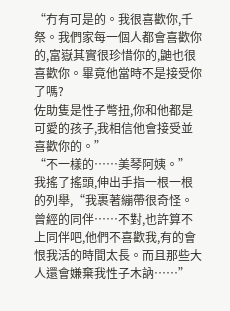“冇有可是的。我很喜歡你,千祭。我們家每一個人都會喜歡你的,富嶽其實很珍惜你的,鼬也很喜歡你。畢竟他當時不是接受你了嗎?
佐助隻是性子彆扭,你和他都是可愛的孩子,我相信他會接受並喜歡你的。”
“不一樣的……美琴阿姨。”
我搖了搖頭,伸出手指一根一根的列舉,“我裹著繃帶很奇怪。曾經的同伴……不對,也許算不上同伴吧,他們不喜歡我,有的會恨我活的時間太長。而且那些大人還會嫌棄我性子木訥……”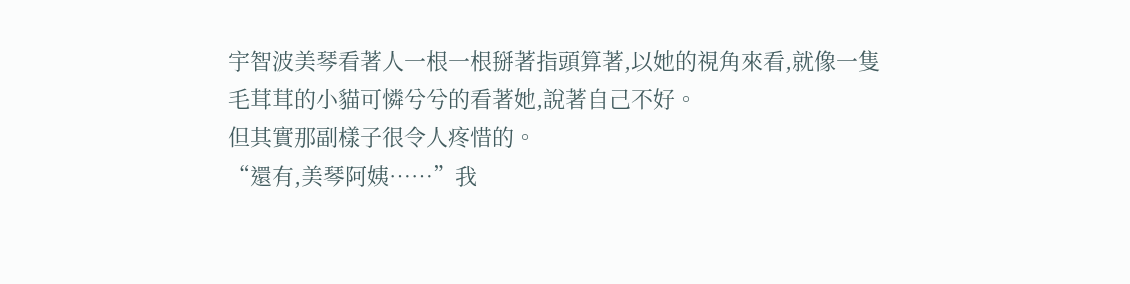宇智波美琴看著人一根一根掰著指頭算著,以她的視角來看,就像一隻毛茸茸的小貓可憐兮兮的看著她,說著自己不好。
但其實那副樣子很令人疼惜的。
“還有,美琴阿姨……”我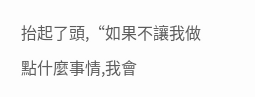抬起了頭,“如果不讓我做點什麼事情,我會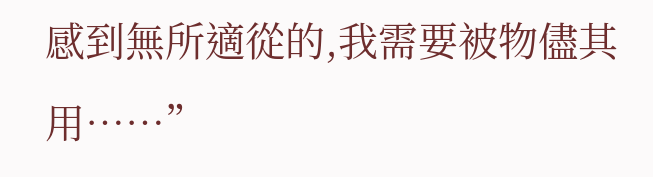感到無所適從的,我需要被物儘其用……”